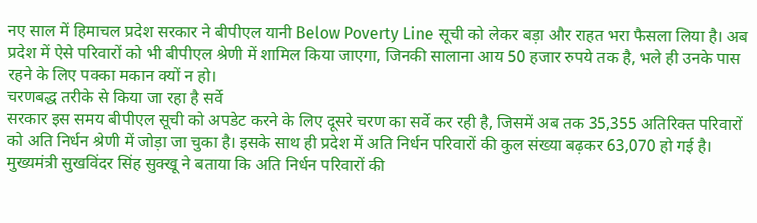नए साल में हिमाचल प्रदेश सरकार ने बीपीएल यानी Below Poverty Line सूची को लेकर बड़ा और राहत भरा फैसला लिया है। अब प्रदेश में ऐसे परिवारों को भी बीपीएल श्रेणी में शामिल किया जाएगा, जिनकी सालाना आय 50 हजार रुपये तक है, भले ही उनके पास रहने के लिए पक्का मकान क्यों न हो।
चरणबद्ध तरीके से किया जा रहा है सर्वे
सरकार इस समय बीपीएल सूची को अपडेट करने के लिए दूसरे चरण का सर्वे कर रही है, जिसमें अब तक 35,355 अतिरिक्त परिवारों को अति निर्धन श्रेणी में जोड़ा जा चुका है। इसके साथ ही प्रदेश में अति निर्धन परिवारों की कुल संख्या बढ़कर 63,070 हो गई है। मुख्यमंत्री सुखविंदर सिंह सुक्खू ने बताया कि अति निर्धन परिवारों की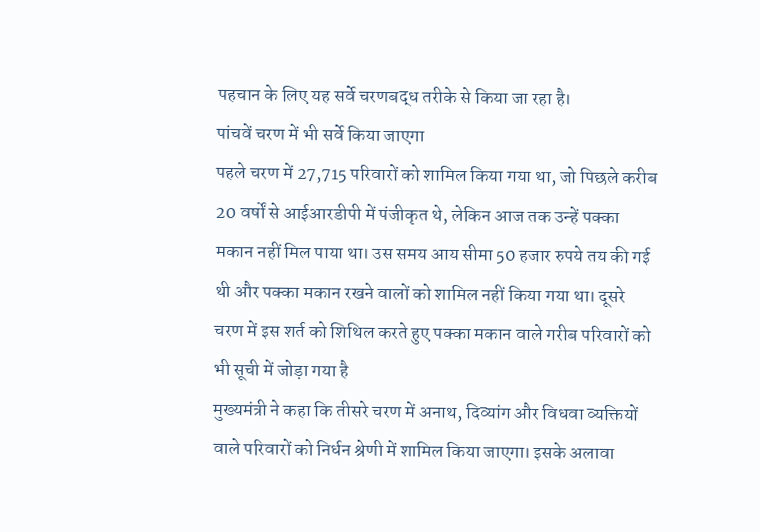पहचान के लिए यह सर्वे चरणबद्ध तरीके से किया जा रहा है।
पांचवें चरण में भी सर्वे किया जाएगा
पहले चरण में 27,715 परिवारों को शामिल किया गया था, जो पिछले करीब 20 वर्षों से आईआरडीपी में पंजीकृत थे, लेकिन आज तक उन्हें पक्का मकान नहीं मिल पाया था। उस समय आय सीमा 50 हजार रुपये तय की गई थी और पक्का मकान रखने वालों को शामिल नहीं किया गया था। दूसरे चरण में इस शर्त को शिथिल करते हुए पक्का मकान वाले गरीब परिवारों को भी सूची में जोड़ा गया है
मुख्यमंत्री ने कहा कि तीसरे चरण में अनाथ, दिव्यांग और विधवा व्यक्तियों वाले परिवारों को निर्धन श्रेणी में शामिल किया जाएगा। इसके अलावा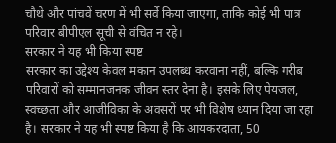चौथे और पांचवें चरण में भी सर्वे किया जाएगा, ताकि कोई भी पात्र परिवार बीपीएल सूची से वंचित न रहे।
सरकार ने यह भी किया स्पष्ट
सरकार का उद्देश्य केवल मकान उपलब्ध करवाना नहीं, बल्कि गरीब परिवारों को सम्मानजनक जीवन स्तर देना है। इसके लिए पेयजल, स्वच्छता और आजीविका के अवसरों पर भी विशेष ध्यान दिया जा रहा है। सरकार ने यह भी स्पष्ट किया है कि आयकरदाता, 50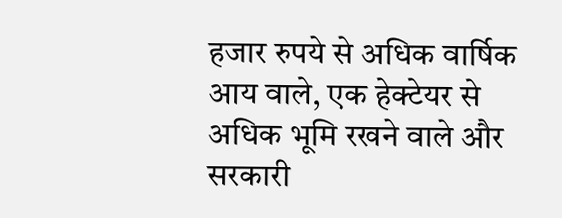हजार रुपये से अधिक वार्षिक आय वाले, एक हेक्टेयर से अधिक भूमि रखने वाले और सरकारी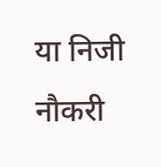या निजी नौकरी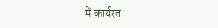में कार्यरत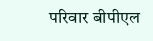परिवार बीपीएल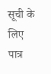सूची के लिए पात्र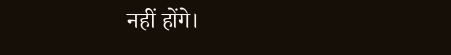नहीं होंगे।